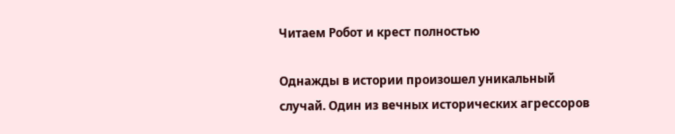Читаем Робот и крест полностью

Однажды в истории произошел уникальный случай. Один из вечных исторических агрессоров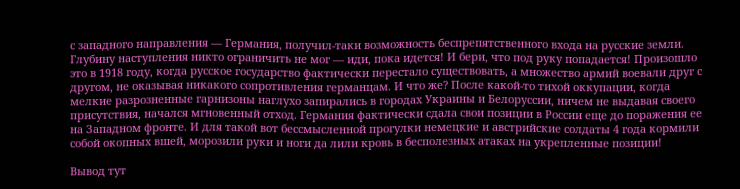с западного направления — Германия, получил-таки возможность беспрепятственного входа на русские земли. Глубину наступления никто ограничить не мог — иди, пока идется! И бери, что под руку попадается! Произошло это в 1918 году, когда русское государство фактически перестало существовать, а множество армий воевали друг с другом, не оказывая никакого сопротивления германцам. И что же? После какой-то тихой оккупации, когда мелкие разрозненные гарнизоны наглухо запирались в городах Украины и Белоруссии, ничем не выдавая своего присутствия, начался мгновенный отход. Германия фактически сдала свои позиции в России еще до поражения ее на Западном фронте. И для такой вот бессмысленной прогулки немецкие и австрийские солдаты 4 года кормили собой окопных вшей, морозили руки и ноги да лили кровь в бесполезных атаках на укрепленные позиции!

Вывод тут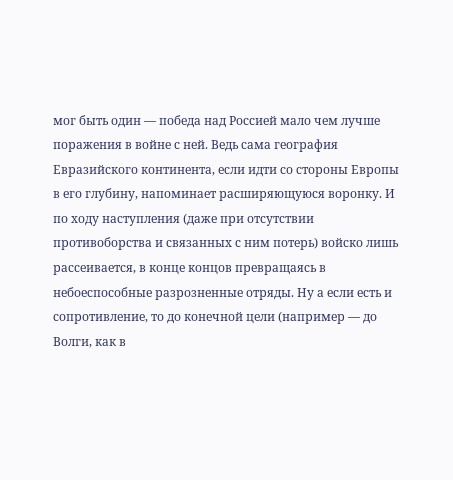мог быть один — победа над Россией мало чем лучше поражения в войне с ней. Ведь сама география Евразийского континента, если идти со стороны Европы в его глубину, напоминает расширяющуюся воронку. И по ходу наступления (даже при отсутствии противоборства и связанных с ним потерь) войско лишь рассеивается, в конце концов превращаясь в небоеспособные разрозненные отряды. Ну а если есть и сопротивление, то до конечной цели (например — до Волги, как в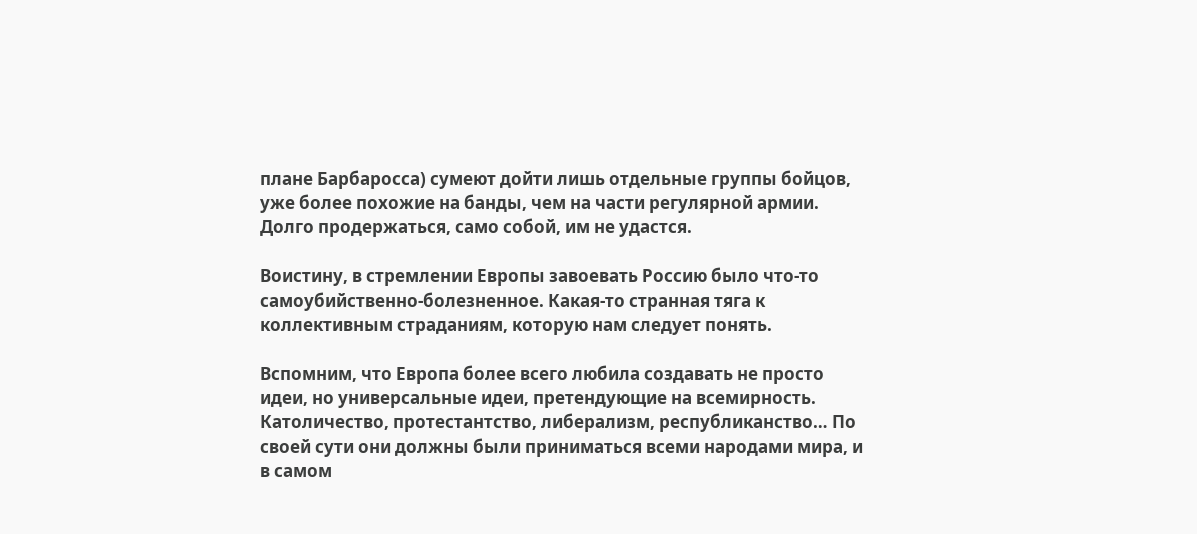плане Барбаросса) сумеют дойти лишь отдельные группы бойцов, уже более похожие на банды, чем на части регулярной армии. Долго продержаться, само собой, им не удастся.

Воистину, в стремлении Европы завоевать Россию было что-то самоубийственно-болезненное. Какая-то странная тяга к коллективным страданиям, которую нам следует понять.

Вспомним, что Европа более всего любила создавать не просто идеи, но универсальные идеи, претендующие на всемирность. Католичество, протестантство, либерализм, республиканство… По своей сути они должны были приниматься всеми народами мира, и в самом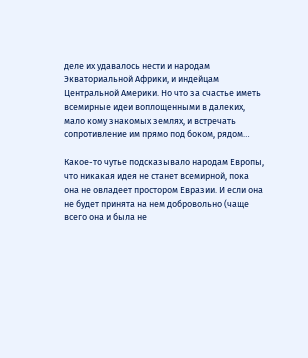деле их удавалось нести и народам Экваториальной Африки, и индейцам Центральной Америки. Но что за счастье иметь всемирные идеи воплощенными в далеких, мало кому знакомых землях, и встречать сопротивление им прямо под боком, рядом…

Какое-то чутье подсказывало народам Европы, что никакая идея не станет всемирной, пока она не овладеет простором Евразии. И если она не будет принята на нем добровольно (чаще всего она и была не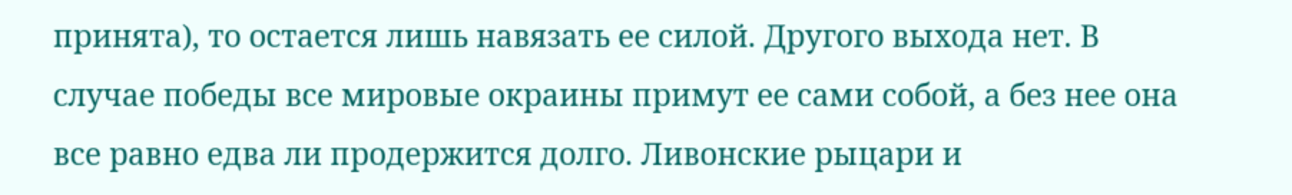принята), то остается лишь навязать ее силой. Другого выхода нет. В случае победы все мировые окраины примут ее сами собой, а без нее она все равно едва ли продержится долго. Ливонские рыцари и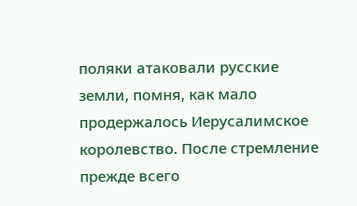поляки атаковали русские земли, помня, как мало продержалось Иерусалимское королевство. После стремление прежде всего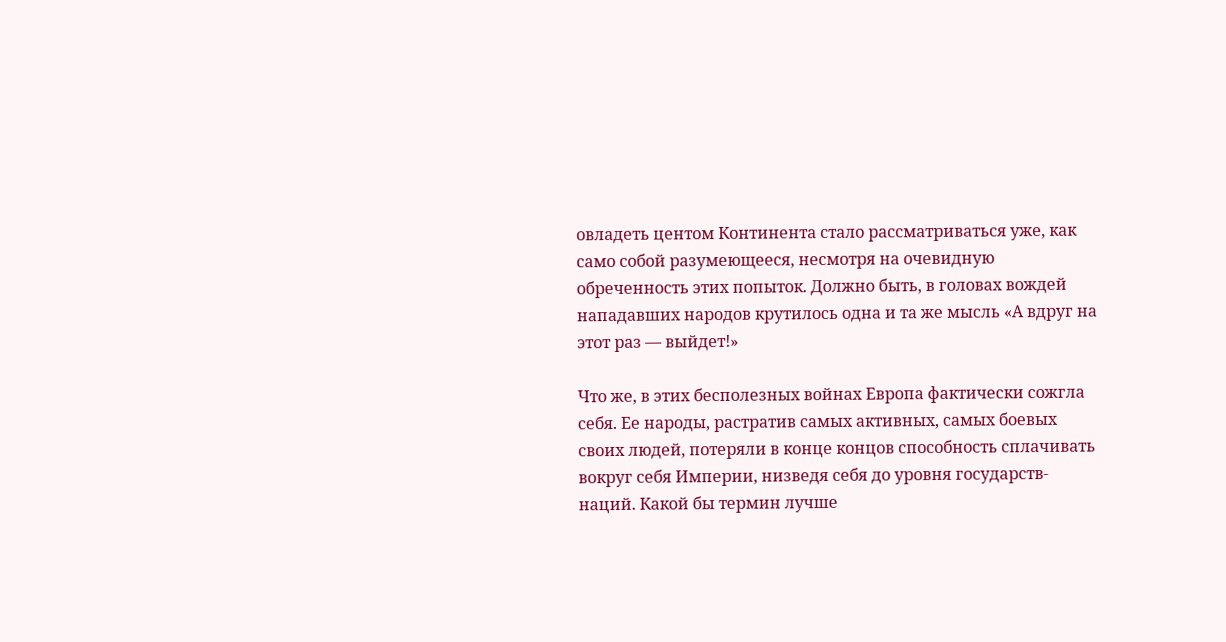овладеть центом Континента стало рассматриваться уже, как само собой разумеющееся, несмотря на очевидную обреченность этих попыток. Должно быть, в головах вождей нападавших народов крутилось одна и та же мысль «А вдруг на этот раз — выйдет!»

Что же, в этих бесполезных войнах Европа фактически сожгла себя. Ее народы, растратив самых активных, самых боевых своих людей, потеряли в конце концов способность сплачивать вокруг себя Империи, низведя себя до уровня государств-наций. Какой бы термин лучше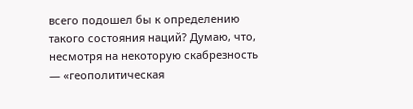всего подошел бы к определению такого состояния наций? Думаю, что, несмотря на некоторую скабрезность — «геополитическая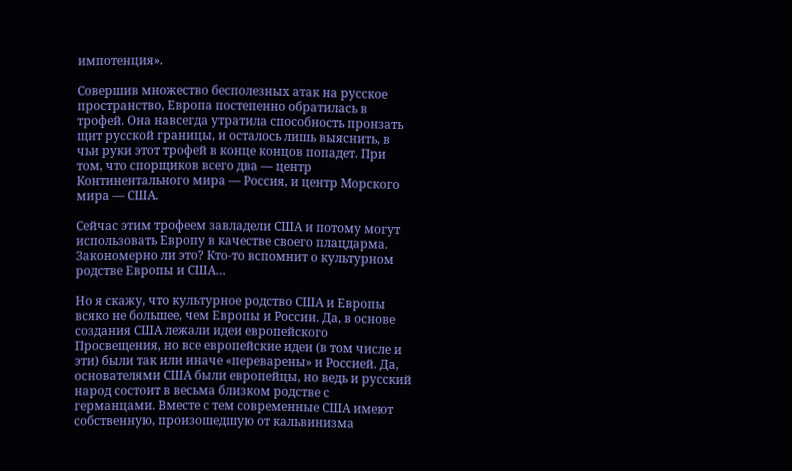импотенция».

Совершив множество бесполезных атак на русское пространство, Европа постепенно обратилась в трофей. Она навсегда утратила способность пронзать щит русской границы, и осталось лишь выяснить, в чьи руки этот трофей в конце концов попадет. При том, что спорщиков всего два — центр Континентального мира — Россия, и центр Морского мира — США.

Сейчас этим трофеем завладели США и потому могут использовать Европу в качестве своего плацдарма. Закономерно ли это? Кто-то вспомнит о культурном родстве Европы и США…

Но я скажу, что культурное родство США и Европы всяко не большее, чем Европы и России. Да, в основе создания США лежали идеи европейского Просвещения, но все европейские идеи (в том числе и эти) были так или иначе «переварены» и Россией. Да, основателями США были европейцы, но ведь и русский народ состоит в весьма близком родстве с германцами. Вместе с тем современные США имеют собственную, произошедшую от кальвинизма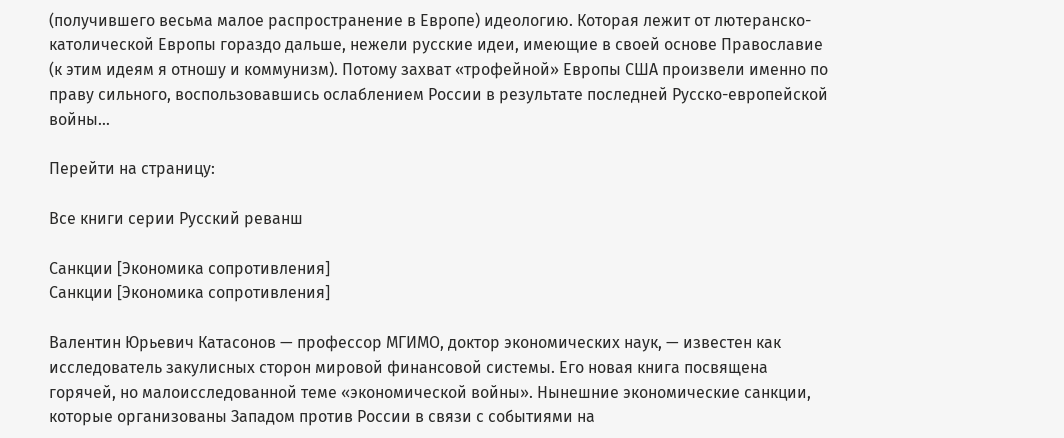(получившего весьма малое распространение в Европе) идеологию. Которая лежит от лютеранско-католической Европы гораздо дальше, нежели русские идеи, имеющие в своей основе Православие (к этим идеям я отношу и коммунизм). Потому захват «трофейной» Европы США произвели именно по праву сильного, воспользовавшись ослаблением России в результате последней Русско-европейской войны…

Перейти на страницу:

Все книги серии Русский реванш

Санкции [Экономика сопротивления]
Санкции [Экономика сопротивления]

Валентин Юрьевич Катасонов — профессор МГИМО, доктор экономических наук, — известен как исследователь закулисных сторон мировой финансовой системы. Его новая книга посвящена горячей, но малоисследованной теме «экономической войны». Нынешние экономические санкции, которые организованы Западом против России в связи с событиями на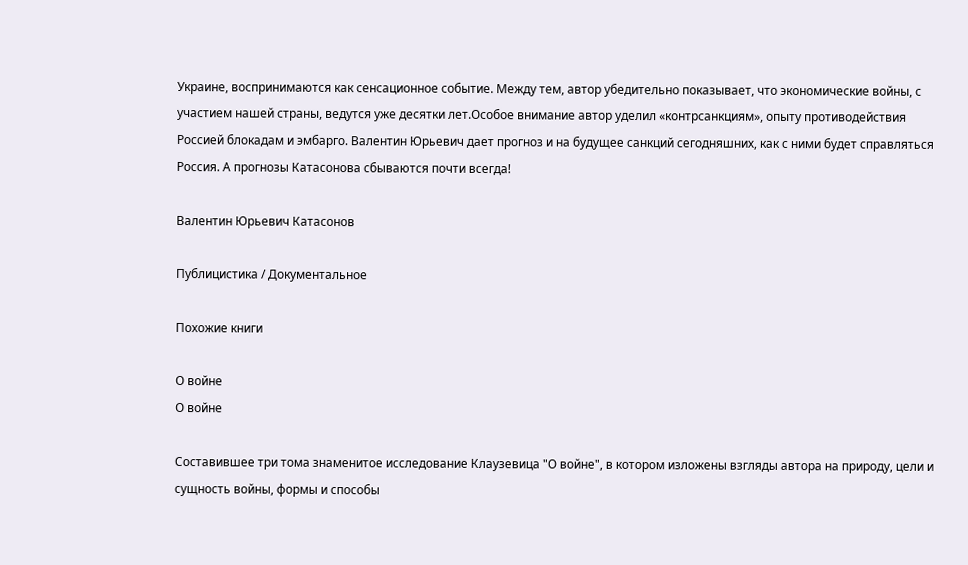Украине, воспринимаются как сенсационное событие. Между тем, автор убедительно показывает, что экономические войны, с участием нашей страны, ведутся уже десятки лет.Особое внимание автор уделил «контрсанкциям», опыту противодействия Россией блокадам и эмбарго. Валентин Юрьевич дает прогноз и на будущее санкций сегодняшних, как с ними будет справляться Россия. А прогнозы Катасонова сбываются почти всегда!

Валентин Юрьевич Катасонов

Публицистика / Документальное

Похожие книги

О войне
О войне

Составившее три тома знаменитое исследование Клаузевица "О войне", в котором изложены взгляды автора на природу, цели и сущность войны, формы и способы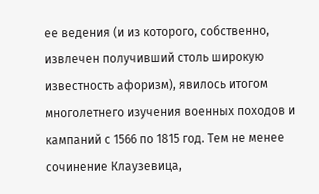ее ведения (и из которого, собственно, извлечен получивший столь широкую известность афоризм), явилось итогом многолетнего изучения военных походов и кампаний с 1566 по 1815 год. Тем не менее сочинение Клаузевица,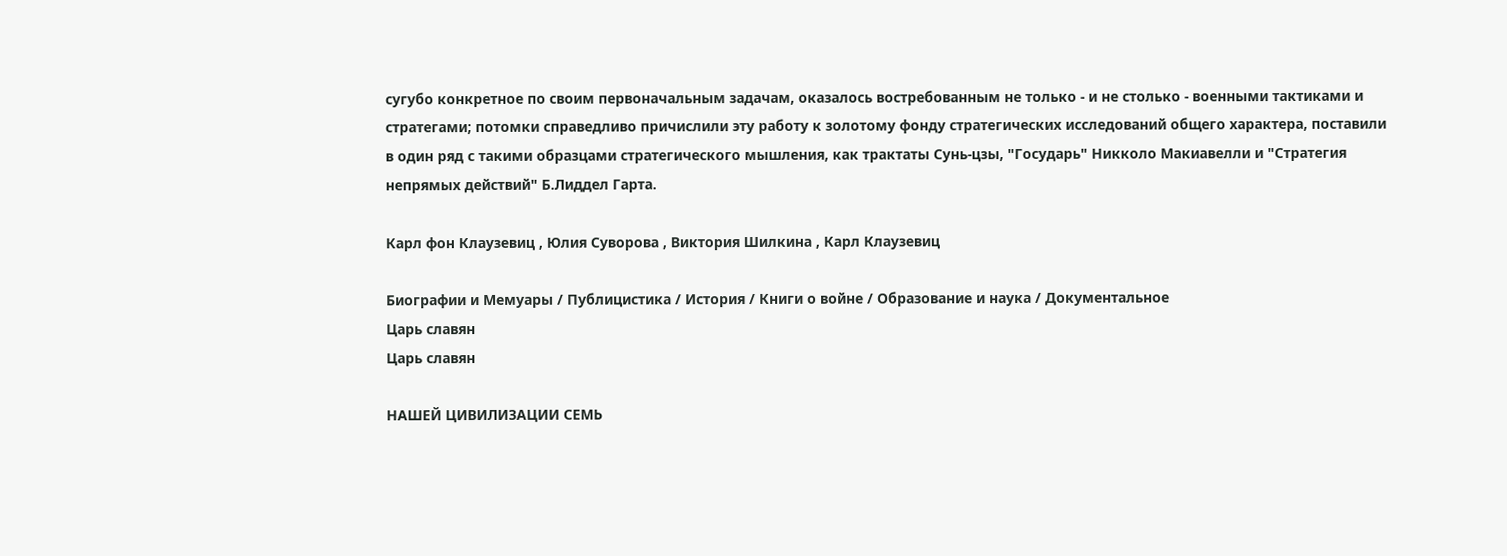сугубо конкретное по своим первоначальным задачам, оказалось востребованным не только - и не столько - военными тактиками и стратегами; потомки справедливо причислили эту работу к золотому фонду стратегических исследований общего характера, поставили в один ряд с такими образцами стратегического мышления, как трактаты Сунь-цзы, "Государь" Никколо Макиавелли и "Стратегия непрямых действий" Б.Лиддел Гарта.

Карл фон Клаузевиц , Юлия Суворова , Виктория Шилкина , Карл Клаузевиц

Биографии и Мемуары / Публицистика / История / Книги о войне / Образование и наука / Документальное
Царь славян
Царь славян

НАШЕЙ ЦИВИЛИЗАЦИИ СЕМЬ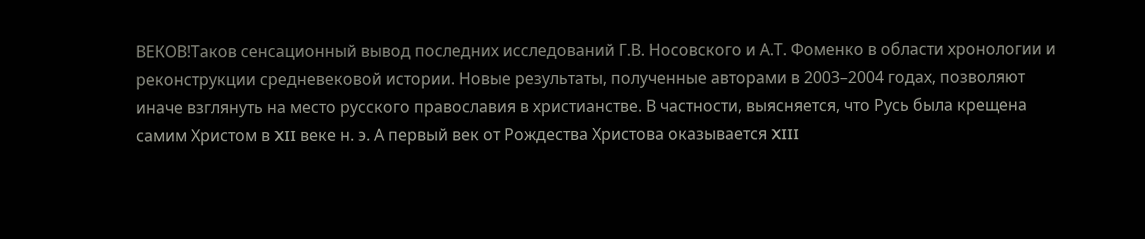ВЕКОВ!Таков сенсационный вывод последних исследований Г.В. Носовского и А.Т. Фоменко в области хронологии и реконструкции средневековой истории. Новые результаты, полученные авторами в 2003–2004 годах, позволяют иначе взглянуть на место русского православия в христианстве. В частности, выясняется, что Русь была крещена самим Христом в XII веке н. э. А первый век от Рождества Христова оказывается XIII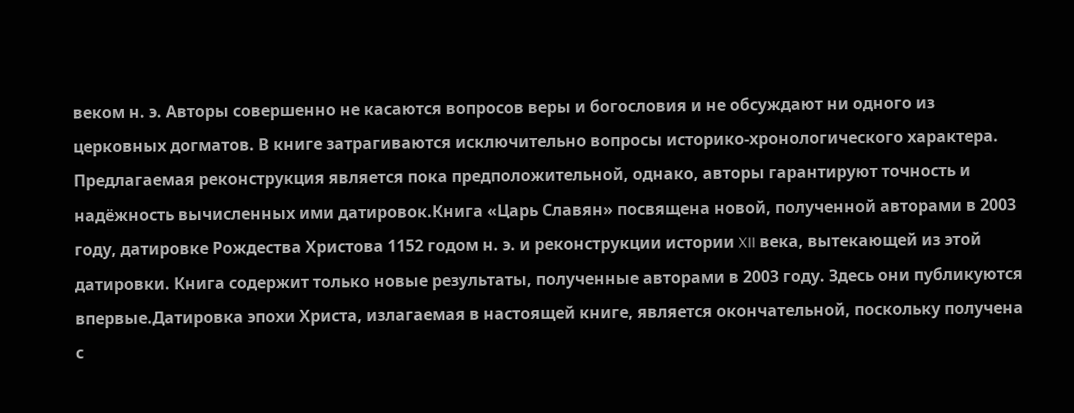веком н. э. Авторы совершенно не касаются вопросов веры и богословия и не обсуждают ни одного из церковных догматов. В книге затрагиваются исключительно вопросы историко-хронологического характера. Предлагаемая реконструкция является пока предположительной, однако, авторы гарантируют точность и надёжность вычисленных ими датировок.Книга «Царь Славян» посвящена новой, полученной авторами в 2003 году, датировке Рождества Христова 1152 годом н. э. и реконструкции истории XII века, вытекающей из этой датировки. Книга содержит только новые результаты, полученные авторами в 2003 году. Здесь они публикуются впервые.Датировка эпохи Христа, излагаемая в настоящей книге, является окончательной, поскольку получена с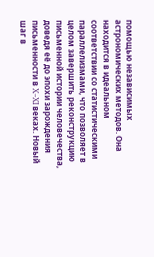помощью независимых астрономических методов. Она находится в идеальном соответствии со статистическими параллелизмами, что позволяет в целом завершить реконструкцию письменной истории человечества, доведя её до эпохи зарождения письменности в X–XI веках. Новый шаг в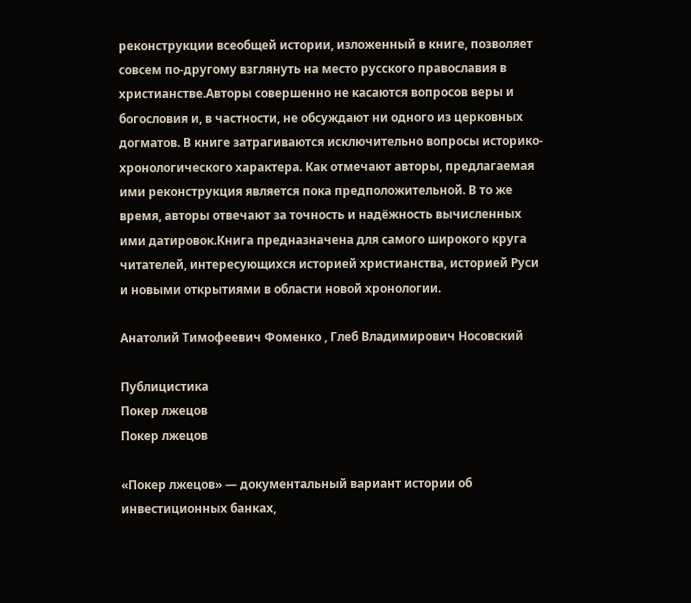реконструкции всеобщей истории, изложенный в книге, позволяет совсем по-другому взглянуть на место русского православия в христианстве.Авторы совершенно не касаются вопросов веры и богословия и, в частности, не обсуждают ни одного из церковных догматов. В книге затрагиваются исключительно вопросы историко-хронологического характера. Как отмечают авторы, предлагаемая ими реконструкция является пока предположительной. В то же время, авторы отвечают за точность и надёжность вычисленных ими датировок.Книга предназначена для самого широкого круга читателей, интересующихся историей христианства, историей Руси и новыми открытиями в области новой хронологии.

Анатолий Тимофеевич Фоменко , Глеб Владимирович Носовский

Публицистика
Покер лжецов
Покер лжецов

«Покер лжецов» — документальный вариант истории об инвестиционных банках,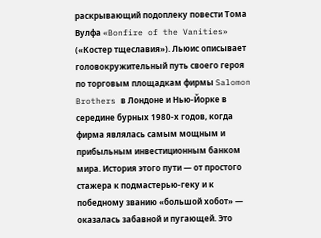раскрывающий подоплеку повести Тома Вулфа «Bonfire of the Vanities» («Костер тщеславия»). Льюис описывает головокружительный путь своего героя по торговым площадкам фирмы Salomon Brothers в Лондоне и Нью-Йорке в середине бурных 1980-х годов, когда фирма являлась самым мощным и прибыльным инвестиционным банком мира. История этого пути — от простого стажера к подмастерью-геку и к победному званию «большой хобот» — оказалась забавной и пугающей. Это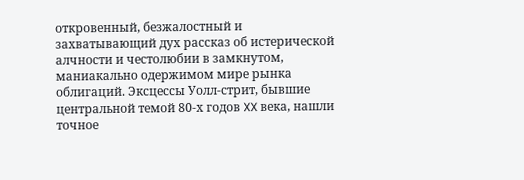откровенный, безжалостный и захватывающий дух рассказ об истерической алчности и честолюбии в замкнутом, маниакально одержимом мире рынка облигаций. Эксцессы Уолл-стрит, бывшие центральной темой 80-х годов XX века, нашли точное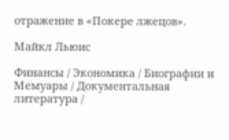отражение в «Покере лжецов».

Майкл Льюис

Финансы / Экономика / Биографии и Мемуары / Документальная литература /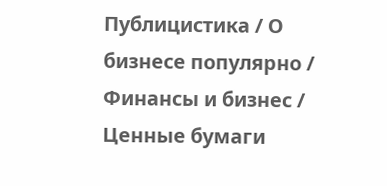Публицистика / О бизнесе популярно / Финансы и бизнес / Ценные бумаги